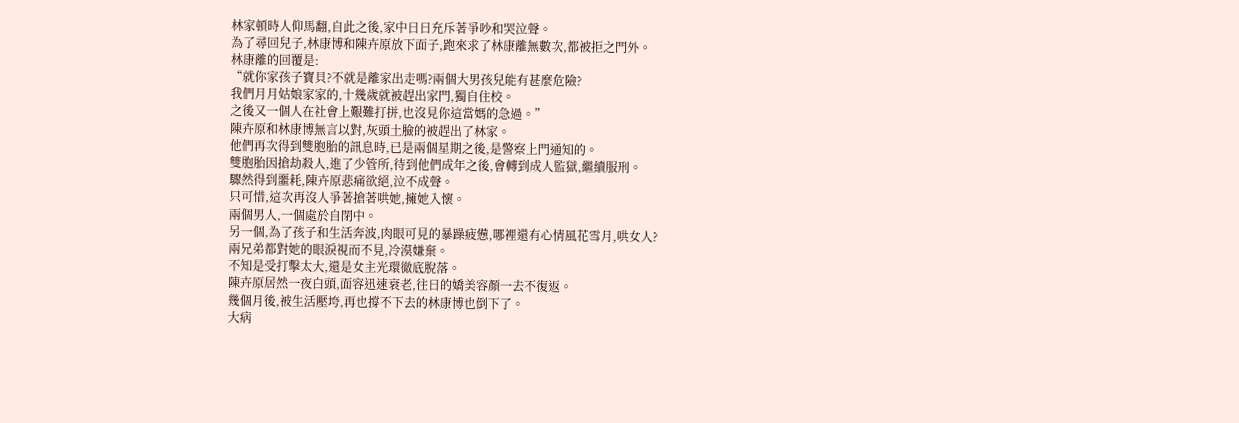林家頓時人仰馬翻,自此之後,家中日日充斥著爭吵和哭泣聲。
為了尋回兒子,林康博和陳卉原放下面子,跑來求了林康離無數次,都被拒之門外。
林康離的回覆是:
“就你家孩子寶貝?不就是離家出走嗎?兩個大男孩兒能有甚麼危險?
我們月月姑娘家家的,十幾歲就被趕出家門,獨自住校。
之後又一個人在社會上艱難打拼,也沒見你這當媽的急過。”
陳卉原和林康博無言以對,灰頭土臉的被趕出了林家。
他們再次得到雙胞胎的訊息時,已是兩個星期之後,是警察上門通知的。
雙胞胎因搶劫殺人,進了少管所,待到他們成年之後,會轉到成人監獄,繼續服刑。
驟然得到噩耗,陳卉原悲痛欲絕,泣不成聲。
只可惜,這次再沒人爭著搶著哄她,擁她入懷。
兩個男人,一個處於自閉中。
另一個,為了孩子和生活奔波,肉眼可見的暴躁疲憊,哪裡還有心情風花雪月,哄女人?
兩兄弟都對她的眼淚視而不見,冷漠嫌棄。
不知是受打擊太大,還是女主光環徹底脫落。
陳卉原居然一夜白頭,面容迅速衰老,往日的嬌美容顏一去不復返。
幾個月後,被生活壓垮,再也撐不下去的林康博也倒下了。
大病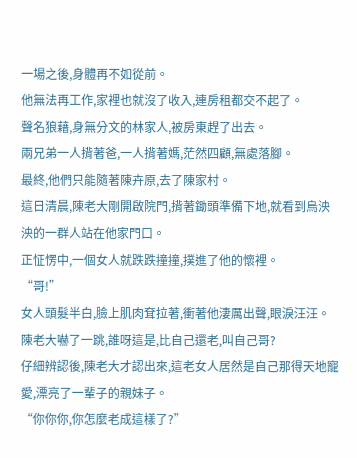一場之後,身體再不如從前。
他無法再工作,家裡也就沒了收入,連房租都交不起了。
聲名狼藉,身無分文的林家人,被房東趕了出去。
兩兄弟一人揹著爸,一人揹著媽,茫然四顧,無處落腳。
最終,他們只能隨著陳卉原,去了陳家村。
這日清晨,陳老大剛開啟院門,揹著鋤頭準備下地,就看到烏泱泱的一群人站在他家門口。
正怔愣中,一個女人就跌跌撞撞,撲進了他的懷裡。
“哥!”
女人頭髮半白,臉上肌肉耷拉著,衝著他淒厲出聲,眼淚汪汪。
陳老大嚇了一跳,誰呀這是,比自己還老,叫自己哥?
仔細辨認後,陳老大才認出來,這老女人居然是自己那得天地寵愛,漂亮了一輩子的親妹子。
“你你你,你怎麼老成這樣了?”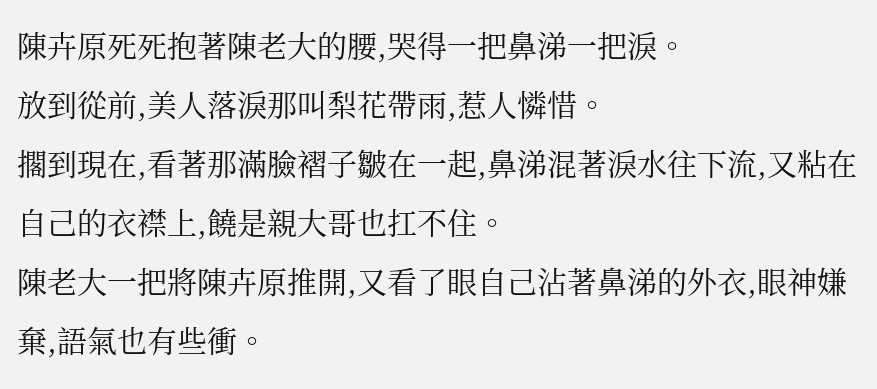陳卉原死死抱著陳老大的腰,哭得一把鼻涕一把淚。
放到從前,美人落淚那叫梨花帶雨,惹人憐惜。
擱到現在,看著那滿臉褶子皺在一起,鼻涕混著淚水往下流,又粘在自己的衣襟上,饒是親大哥也扛不住。
陳老大一把將陳卉原推開,又看了眼自己沾著鼻涕的外衣,眼神嫌棄,語氣也有些衝。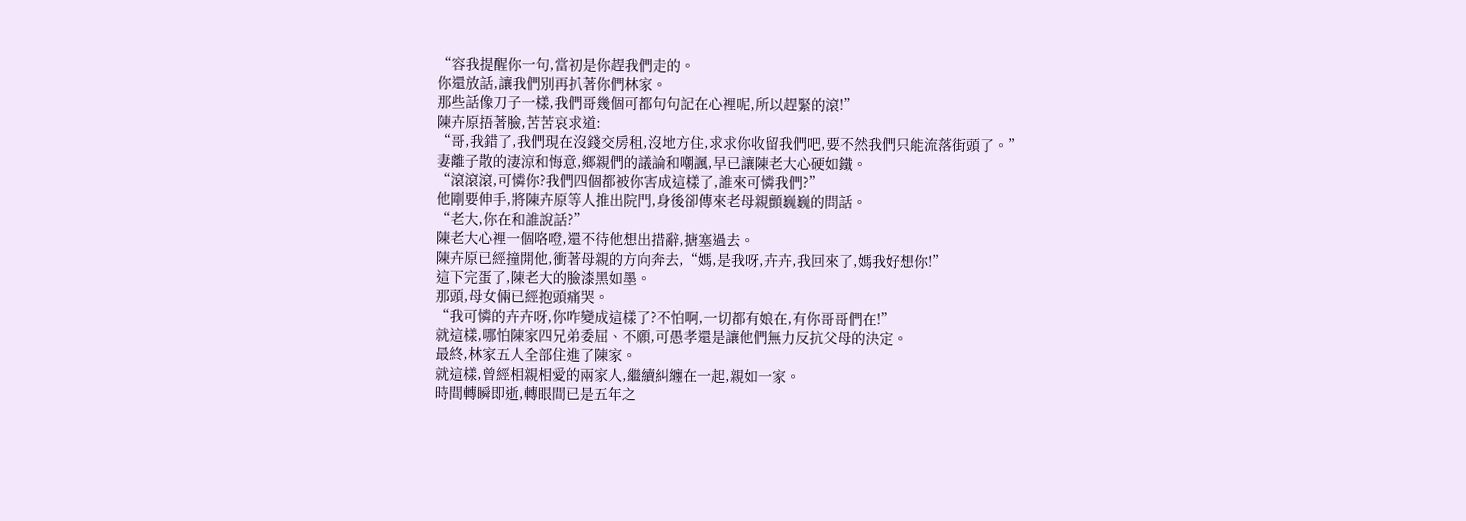“容我提醒你一句,當初是你趕我們走的。
你還放話,讓我們別再扒著你們林家。
那些話像刀子一樣,我們哥幾個可都句句記在心裡呢,所以趕緊的滾!”
陳卉原捂著臉,苦苦哀求道:
“哥,我錯了,我們現在沒錢交房租,沒地方住,求求你收留我們吧,要不然我們只能流落街頭了。”
妻離子散的淒涼和悔意,鄉親們的議論和嘲諷,早已讓陳老大心硬如鐵。
“滾滾滾,可憐你?我們四個都被你害成這樣了,誰來可憐我們?”
他剛要伸手,將陳卉原等人推出院門,身後卻傳來老母親顫巍巍的問話。
“老大,你在和誰說話?”
陳老大心裡一個咯噔,還不待他想出措辭,搪塞過去。
陳卉原已經撞開他,衝著母親的方向奔去,“媽,是我呀,卉卉,我回來了,媽我好想你!”
這下完蛋了,陳老大的臉漆黑如墨。
那頭,母女倆已經抱頭痛哭。
“我可憐的卉卉呀,你咋變成這樣了?不怕啊,一切都有娘在,有你哥哥們在!”
就這樣,哪怕陳家四兄弟委屈、不願,可愚孝還是讓他們無力反抗父母的決定。
最終,林家五人全部住進了陳家。
就這樣,曾經相親相愛的兩家人,繼續糾纏在一起,親如一家。
時間轉瞬即逝,轉眼間已是五年之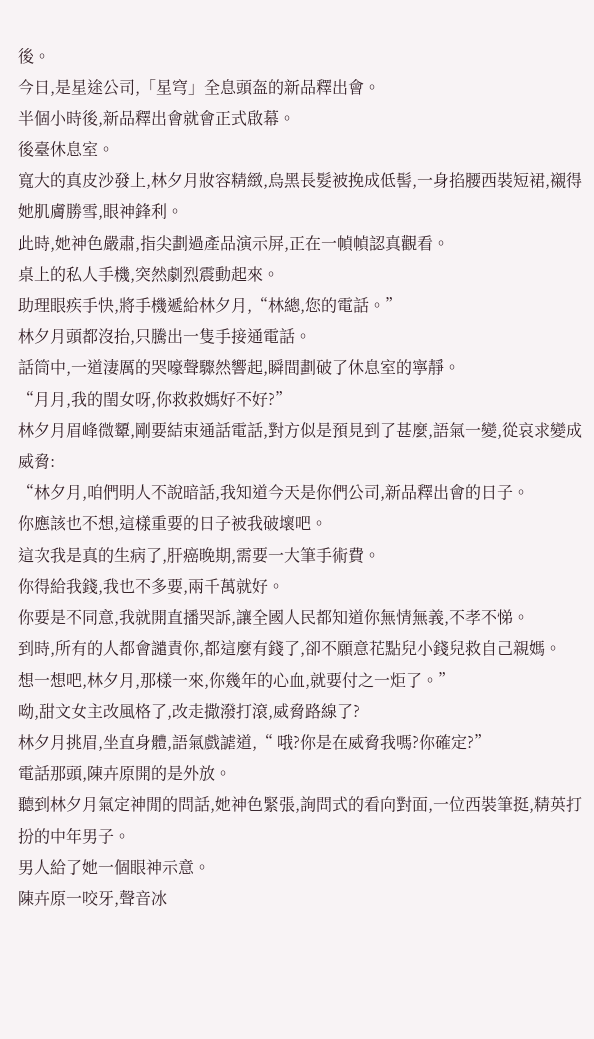後。
今日,是星途公司,「星穹」全息頭盔的新品釋出會。
半個小時後,新品釋出會就會正式啟幕。
後臺休息室。
寬大的真皮沙發上,林夕月妝容精緻,烏黑長髮被挽成低髻,一身掐腰西裝短裙,襯得她肌膚勝雪,眼神鋒利。
此時,她神色嚴肅,指尖劃過產品演示屏,正在一幀幀認真觀看。
桌上的私人手機,突然劇烈震動起來。
助理眼疾手快,將手機遞給林夕月,“林總,您的電話。”
林夕月頭都沒抬,只騰出一隻手接通電話。
話筒中,一道淒厲的哭嚎聲驟然響起,瞬間劃破了休息室的寧靜。
“月月,我的閨女呀,你救救媽好不好?”
林夕月眉峰微顰,剛要結束通話電話,對方似是預見到了甚麼,語氣一變,從哀求變成威脅:
“林夕月,咱們明人不說暗話,我知道今天是你們公司,新品釋出會的日子。
你應該也不想,這樣重要的日子被我破壞吧。
這次我是真的生病了,肝癌晚期,需要一大筆手術費。
你得給我錢,我也不多要,兩千萬就好。
你要是不同意,我就開直播哭訴,讓全國人民都知道你無情無義,不孝不悌。
到時,所有的人都會譴責你,都這麼有錢了,卻不願意花點兒小錢兒救自己親媽。
想一想吧,林夕月,那樣一來,你幾年的心血,就要付之一炬了。”
呦,甜文女主改風格了,改走撒潑打滾,威脅路線了?
林夕月挑眉,坐直身體,語氣戲謔道,“ 哦?你是在威脅我嗎?你確定?”
電話那頭,陳卉原開的是外放。
聽到林夕月氣定神閒的問話,她神色緊張,詢問式的看向對面,一位西裝筆挺,精英打扮的中年男子。
男人給了她一個眼神示意。
陳卉原一咬牙,聲音冰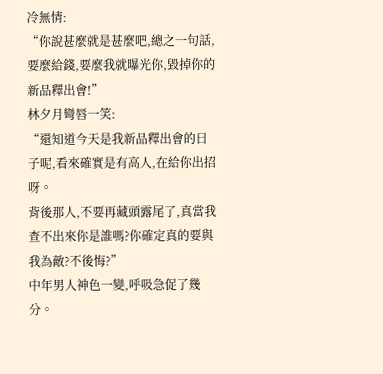冷無情:
“你說甚麼就是甚麼吧,總之一句話,要麼給錢,要麼我就曝光你,毀掉你的新品釋出會!”
林夕月彎唇一笑:
“還知道今天是我新品釋出會的日子呢,看來確實是有高人,在給你出招呀。
背後那人,不要再藏頭露尾了,真當我查不出來你是誰嗎?你確定真的要與我為敵?不後悔?”
中年男人神色一變,呼吸急促了幾分。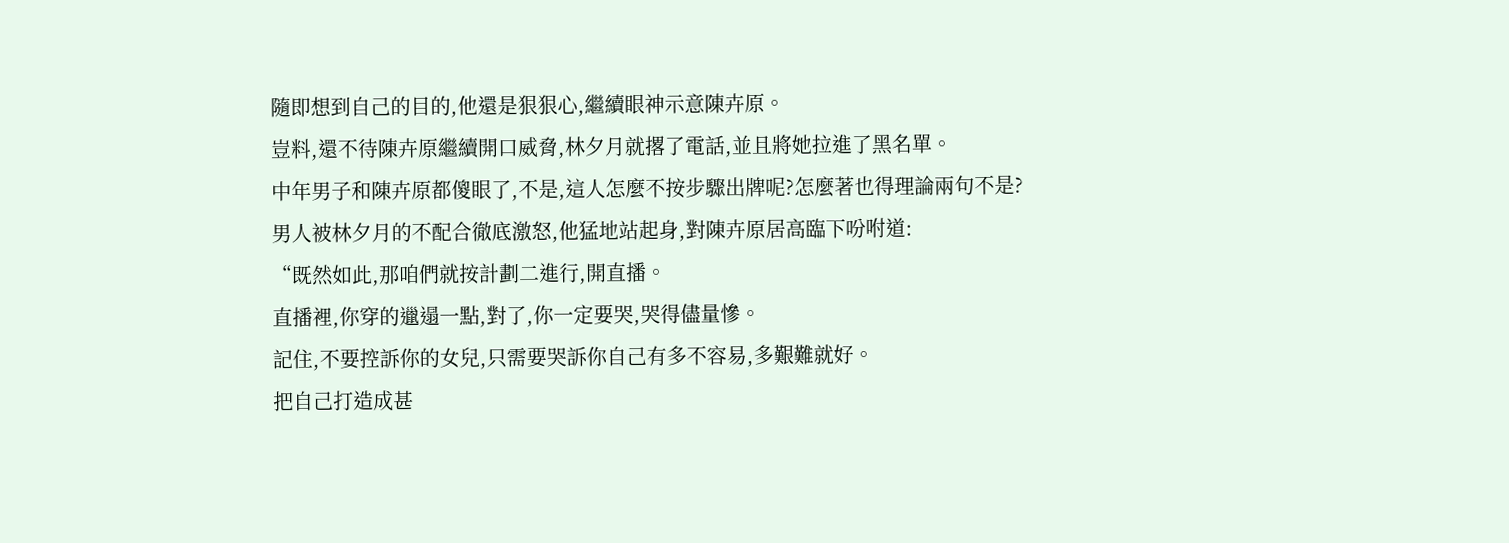隨即想到自己的目的,他還是狠狠心,繼續眼神示意陳卉原。
豈料,還不待陳卉原繼續開口威脅,林夕月就撂了電話,並且將她拉進了黑名單。
中年男子和陳卉原都傻眼了,不是,這人怎麼不按步驟出牌呢?怎麼著也得理論兩句不是?
男人被林夕月的不配合徹底激怒,他猛地站起身,對陳卉原居高臨下吩咐道:
“既然如此,那咱們就按計劃二進行,開直播。
直播裡,你穿的邋遢一點,對了,你一定要哭,哭得儘量慘。
記住,不要控訴你的女兒,只需要哭訴你自己有多不容易,多艱難就好。
把自己打造成甚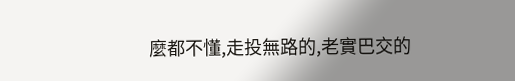麼都不懂,走投無路的,老實巴交的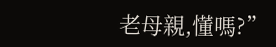老母親,懂嗎?”